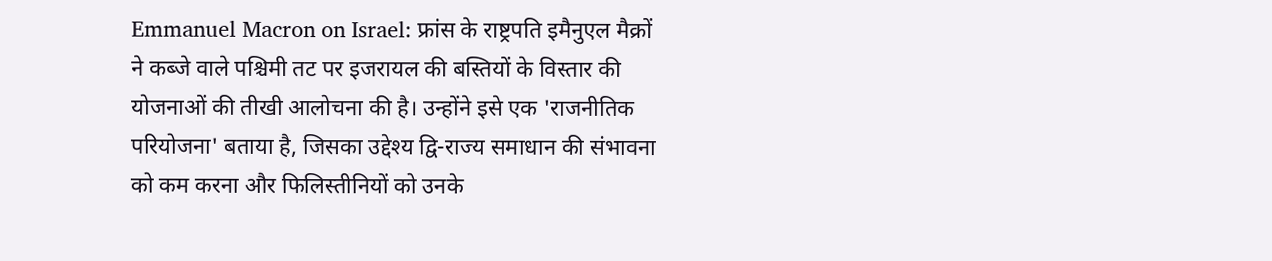Emmanuel Macron on Israel: फ्रांस के राष्ट्रपति इमैनुएल मैक्रों ने कब्जे वाले पश्चिमी तट पर इजरायल की बस्तियों के विस्तार की योजनाओं की तीखी आलोचना की है। उन्होंने इसे एक 'राजनीतिक परियोजना' बताया है, जिसका उद्देश्य द्वि-राज्य समाधान की संभावना को कम करना और फिलिस्तीनियों को उनके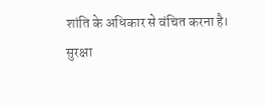शांति के अधिकार से वंचित करना है।
सुरक्षा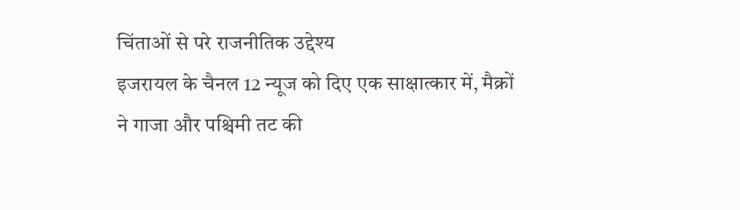चिंताओं से परे राजनीतिक उद्देश्य
इजरायल के चैनल 12 न्यूज को दिए एक साक्षात्कार में, मैक्रों ने गाजा और पश्चिमी तट की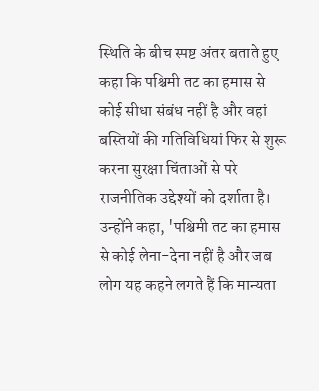स्थिति के बीच स्पष्ट अंतर बताते हुए कहा कि पश्चिमी तट का हमास से कोई सीधा संबंध नहीं है और वहां बस्तियों की गतिविधियां फिर से शुरू करना सुरक्षा चिंताओं से परे राजनीतिक उद्देश्यों को दर्शाता है।
उन्होंने कहा, 'पश्चिमी तट का हमास से कोई लेना-देना नहीं है और जब लोग यह कहने लगते हैं कि मान्यता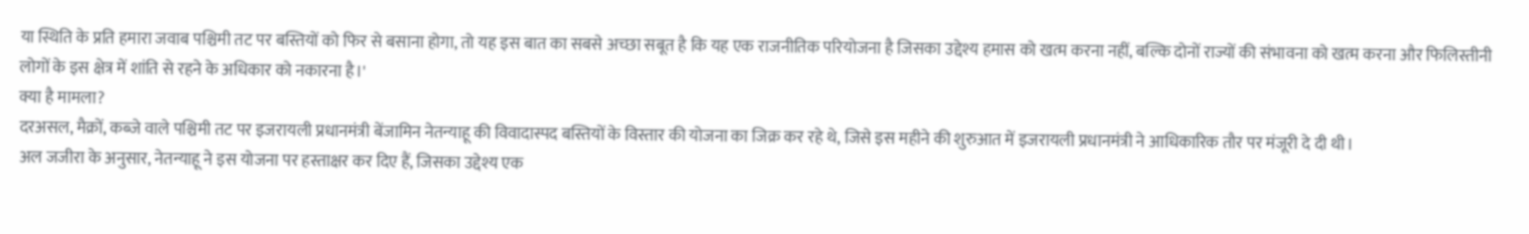या स्थिति के प्रति हमारा जवाब पश्चिमी तट पर बस्तियों को फिर से बसाना होगा, तो यह इस बात का सबसे अच्छा सबूत है कि यह एक राजनीतिक परियोजना है जिसका उद्देश्य हमास को खत्म करना नहीं, बल्कि दोनों राज्यों की संभावना को खत्म करना और फिलिस्तीनी लोगों के इस क्षेत्र में शांति से रहने के अधिकार को नकारना है।'
क्या है मामला?
दरअसल, मैक्रों, कब्जे वाले पश्चिमी तट पर इजरायली प्रधानमंत्री बेंजामिन नेतन्याहू की विवादास्पद बस्तियों के विस्तार की योजना का जिक्र कर रहे थे, जिसे इस महीने की शुरुआत में इजरायली प्रधानमंत्री ने आधिकारिक तौर पर मंजूरी दे दी थी।
अल जजीरा के अनुसार, नेतन्याहू ने इस योजना पर हस्ताक्षर कर दिए हैं, जिसका उद्देश्य एक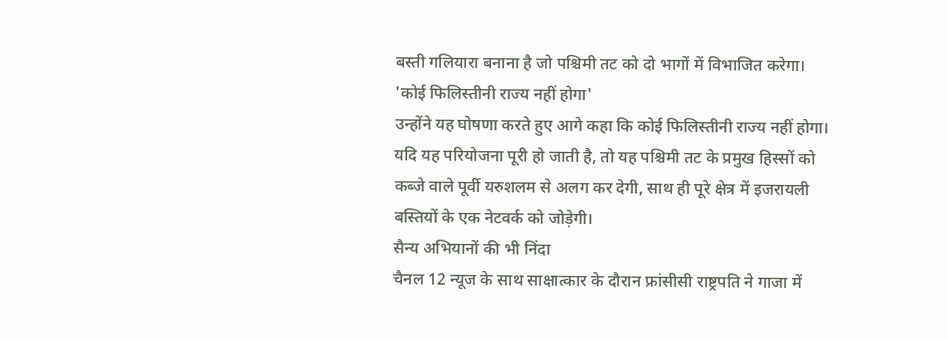बस्ती गलियारा बनाना है जो पश्चिमी तट को दो भागों में विभाजित करेगा।
'कोई फिलिस्तीनी राज्य नहीं होगा'
उन्होंने यह घोषणा करते हुए आगे कहा कि कोई फिलिस्तीनी राज्य नहीं होगा। यदि यह परियोजना पूरी हो जाती है, तो यह पश्चिमी तट के प्रमुख हिस्सों को कब्जे वाले पूर्वी यरुशलम से अलग कर देगी, साथ ही पूरे क्षेत्र में इजरायली बस्तियों के एक नेटवर्क को जोड़ेगी।
सैन्य अभियानों की भी निंदा
चैनल 12 न्यूज के साथ साक्षात्कार के दौरान फ्रांसीसी राष्ट्रपति ने गाजा में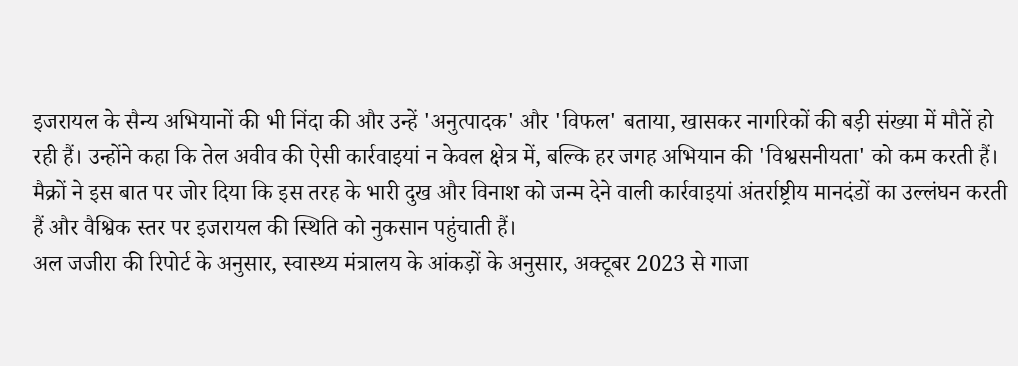इजरायल के सैन्य अभियानों की भी निंदा की और उन्हें 'अनुत्पादक' और 'विफल' बताया, खासकर नागरिकों की बड़ी संख्या में मौतें हो रही हैं। उन्होंने कहा कि तेल अवीव की ऐसी कार्रवाइयां न केवल क्षेत्र में, बल्कि हर जगह अभियान की 'विश्वसनीयता' को कम करती हैं।
मैक्रों ने इस बात पर जोर दिया कि इस तरह के भारी दुख और विनाश को जन्म देने वाली कार्रवाइयां अंतर्राष्ट्रीय मानदंडों का उल्लंघन करती हैं और वैश्विक स्तर पर इजरायल की स्थिति को नुकसान पहुंचाती हैं।
अल जजीरा की रिपोर्ट के अनुसार, स्वास्थ्य मंत्रालय के आंकड़ों के अनुसार, अक्टूबर 2023 से गाजा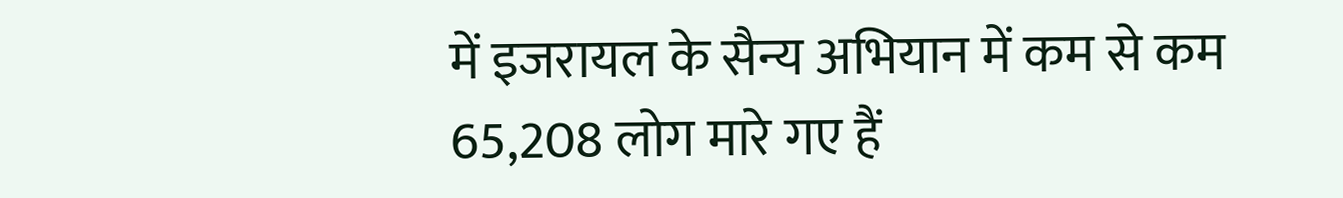में इजरायल के सैन्य अभियान में कम से कम 65,208 लोग मारे गए हैं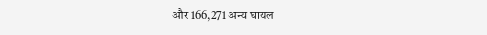और 166,271 अन्य घायल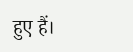हुए हैं।